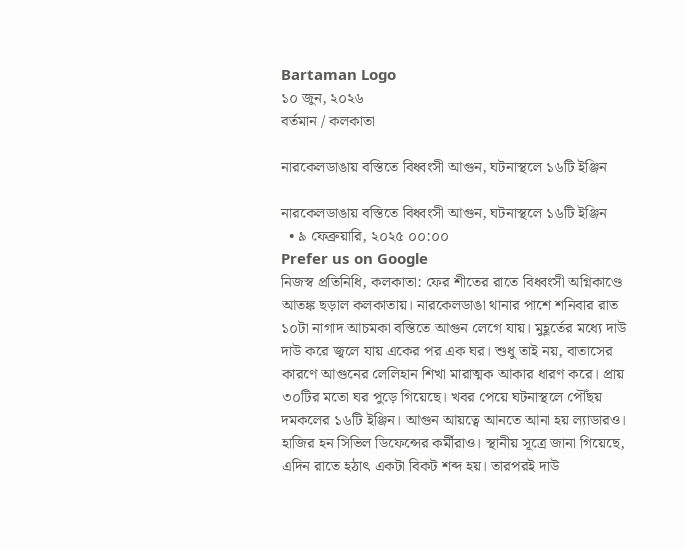Bartaman Logo
১০ জুন, ২০২৬
বর্তমান / কলকাতা

নারকেলডাঙায় বস্তিতে বিধ্বংসী আগুন, ঘটনাস্থলে ১৬টি ইঞ্জিন

নারকেলডাঙায় বস্তিতে বিধ্বংসী আগুন, ঘটনাস্থলে ১৬টি ইঞ্জিন
  • ৯ ফেব্রুয়ারি, ২০২৫ ০০:০০
Prefer us on Google
নিজস্ব প্রতিনিধি, কলকাতা: ফের শীতের রাতে বিধ্বংসী অগ্নিকাণ্ডে আতঙ্ক ছড়াল কলকাতায়। নারকেলডাঙা থানার পাশে শনিবার রাত ১০টা নাগাদ আচমকা বস্তিতে আগুন লেগে যায়। মুহূর্তের মধ্যে দাউ দাউ করে জ্বলে যায় একের পর এক ঘর। শুধু তাই নয়, বাতাসের কারণে আগুনের লেলিহান শিখা মারাত্মক আকার ধারণ করে। প্রায় ৩০টির মতো ঘর পুড়ে গিয়েছে। খবর পেয়ে ঘটনাস্থলে পৌঁছয় দমকলের ১৬টি ইঞ্জিন। আগুন আয়ত্বে আনতে আনা হয় ল্যাডারও। হাজির হন সিভিল ডিফেন্সের কর্মীরাও। স্থানীয় সূত্রে জানা গিয়েছে, এদিন রাতে হঠাৎ একটা বিকট শব্দ হয়। তারপরই দাউ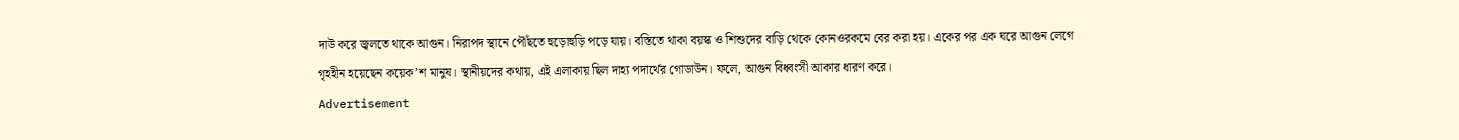দাউ করে জ্বলতে থাকে আগুন। নিরাপদ স্থানে পৌঁছতে হুড়োহুড়ি পড়ে যায়। বস্তিতে থাকা বয়স্ক ও শিশুদের বাড়ি থেকে কোনওরকমে বের করা হয়। একের পর এক ঘরে আগুন লেগে গৃহহীন হয়েছেন কয়েক’শ মানুষ। স্থানীয়দের কথায়, এই এলাকায় ছিল দাহ্য পদার্থের গোডাউন। ফলে, আগুন বিধ্বংসী আকার ধারণ করে।
Advertisement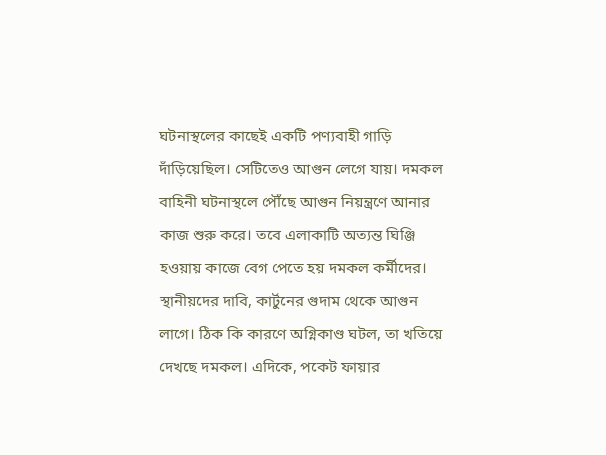ঘটনাস্থলের কাছেই একটি পণ্যবাহী গাড়ি দাঁড়িয়েছিল। সেটিতেও আগুন লেগে যায়। দমকল বাহিনী ঘটনাস্থলে পৌঁছে আগুন নিয়ন্ত্রণে আনার কাজ শুরু করে। তবে এলাকাটি অত্যন্ত ঘিঞ্জি হওয়ায় কাজে বেগ পেতে হয় দমকল কর্মীদের। স্থানীয়দের দাবি, কার্টুনের গুদাম থেকে আগুন লাগে। ঠিক কি কারণে অগ্নিকাণ্ড ঘটল, তা খতিয়ে দেখছে দমকল। এদিকে, পকেট ফায়ার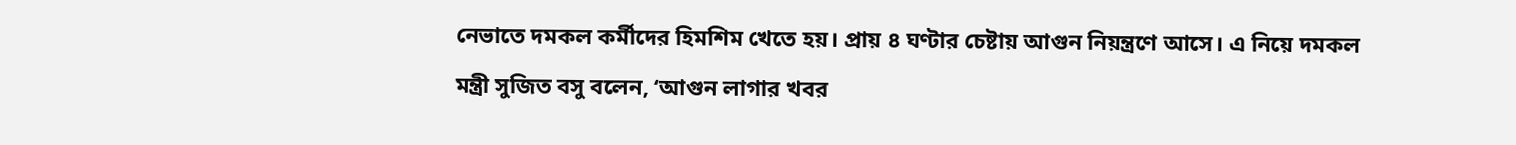নেভাতে দমকল কর্মীদের হিমশিম খেতে হয়। প্রায় ৪ ঘণ্টার চেষ্টায় আগুন নিয়ন্ত্রণে আসে। এ নিয়ে দমকল মন্ত্রী সুজিত বসু বলেন, ‘আগুন লাগার খবর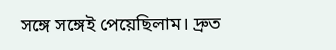সঙ্গে সঙ্গেই পেয়েছিলাম। দ্রুত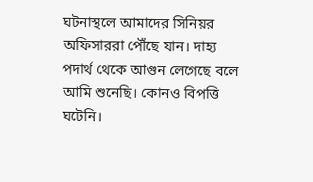ঘটনাস্থলে আমাদের সিনিয়র অফিসাররা পৌঁছে যান। দাহ্য পদার্থ থেকে আগুন লেগেছে বলে আমি শুনেছি। কোনও বিপত্তি ঘটেনি।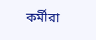কর্মীরা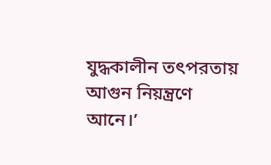যুদ্ধকালীন তৎপরতায় আগুন নিয়ন্ত্রণে আনে।’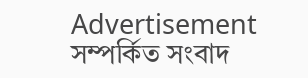Advertisement
সম্পর্কিত সংবাদ